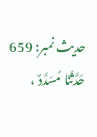حدیث نمبر: 659
حَدَّثَنَا مُسَدَّدٌ ،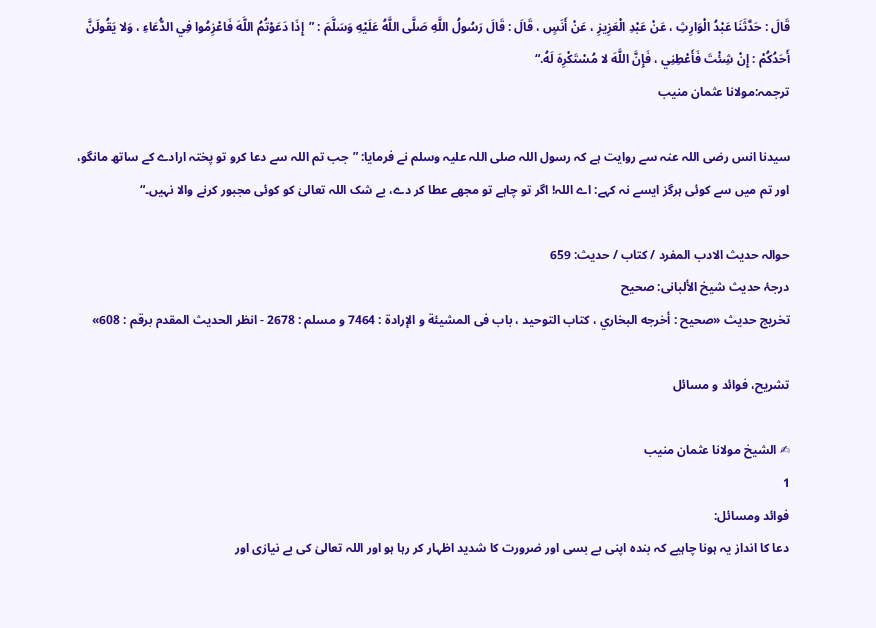قَالَ : حَدَّثَنَا عَبْدُ الْوَارِثِ ، عَنْ عَبْدِ الْعَزِيزِ ، عَنْ أَنَسٍ ، قَالَ : قَالَ رَسُولُ اللَّهِ صَلَّى اللَّهُ عَلَيْهِ وَسَلَّمَ : ”إِذَا دَعَوْتُمُ اللَّهَ فَاعْزِمُوا فِي الدُّعَاءِ ، وَلا يَقُولَنَّ أَحَدُكُمْ : إِنْ شِئْتَ فَأَعْطِنِي ، فَإِنَّ اللَّهَ لا مُسْتَكْرِهَ لَهُ.“
ترجمہ:مولانا عثمان منیب

سیدنا انس رضی اللہ عنہ سے روایت ہے کہ رسول اللہ صلی اللہ علیہ وسلم نے فرمایا: ”جب تم اللہ سے دعا کرو تو پختہ ارادے کے ساتھ مانگو، اور تم میں سے کوئی ہرگز ایسے نہ کہے: اے اللہ! اگر تو چاہے تو مجھے عطا کر دے، بے شک اللہ تعالیٰ کو کوئی مجبور کرنے والا نہیں۔“

حوالہ حدیث الادب المفرد / كتاب / حدیث: 659
درجۂ حدیث شیخ الألبانی: صحيح
تخریج حدیث «صحيح : أخرجه البخاري ، كتاب التوحيد ، باب فى المشيئة و الإرادة : 7464 و مسلم : 2678 - انظر الحديث المقدم برقم : 608»

تشریح، فوائد و مسائل

✍ الشیخ مولانا عثمان منیب
1
فوائد ومسائل:
دعا کا انداز یہ ہونا چاہیے کہ بندہ اپنی بے بسی اور ضرورت کا شدید اظہار کر رہا ہو اور اللہ تعالیٰ کی بے نیازی اور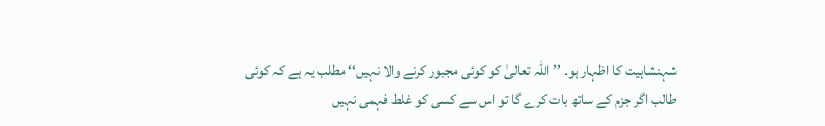شہنشاہیت کا اظہار ہو۔ ’’اللہ تعالیٰ کو کوئی مجبور کرنے والا نہیں‘‘ مطلب یہ ہے کہ کوئی طالب اگر جزم کے ساتھ بات کرے گا تو اس سے کسی کو غلط فہمی نہیں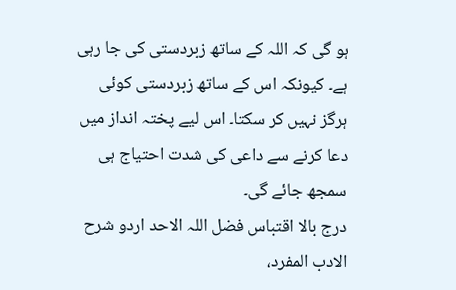ہو گی کہ اللہ کے ساتھ زبردستی کی جا رہی ہے۔ کیونکہ اس کے ساتھ زبردستی کوئی ہرگز نہیں کر سکتا۔ اس لیے پختہ انداز میں دعا کرنے سے داعی کی شدت احتیاج ہی سمجھ جائے گی۔
درج بالا اقتباس فضل اللہ الاحد اردو شرح الادب المفرد،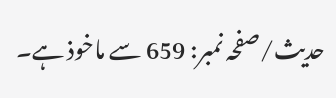حدیث/صفحہ نمبر: 659 سے ماخوذ ہے۔